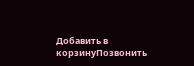Добавить в корзинуПозвонить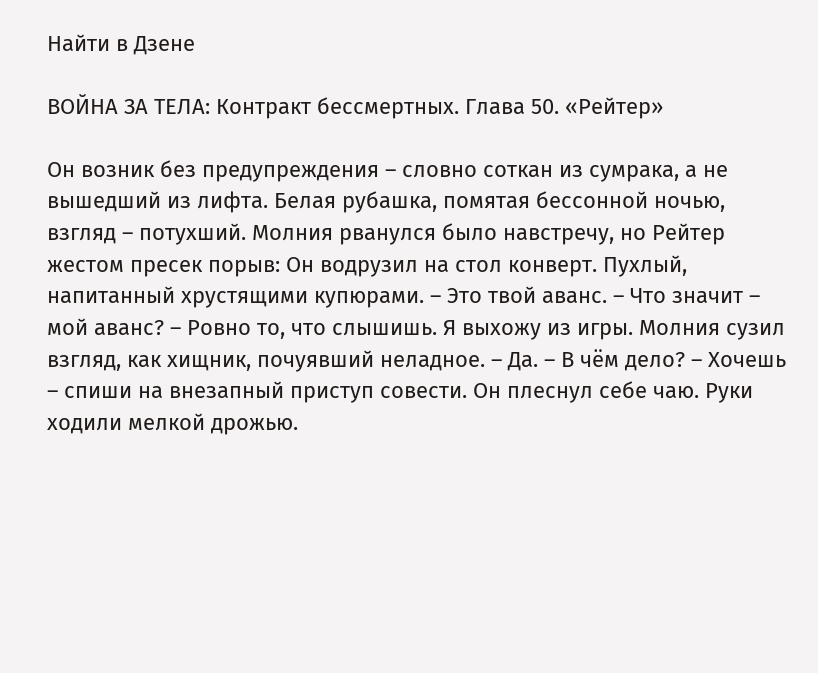Найти в Дзене

ВОЙНА ЗА ТЕЛА: Контракт бессмертных. Глава 50. «Рейтер»

Он возник без предупреждения – словно соткан из сумрака, а не вышедший из лифта. Белая рубашка, помятая бессонной ночью, взгляд – потухший. Молния рванулся было навстречу, но Рейтер жестом пресек порыв: Он водрузил на стол конверт. Пухлый, напитанный хрустящими купюрами. – Это твой аванс. – Что значит – мой аванс? – Ровно то, что слышишь. Я выхожу из игры. Молния сузил взгляд, как хищник, почуявший неладное. – Да. – В чём дело? – Хочешь – спиши на внезапный приступ совести. Он плеснул себе чаю. Руки ходили мелкой дрожью.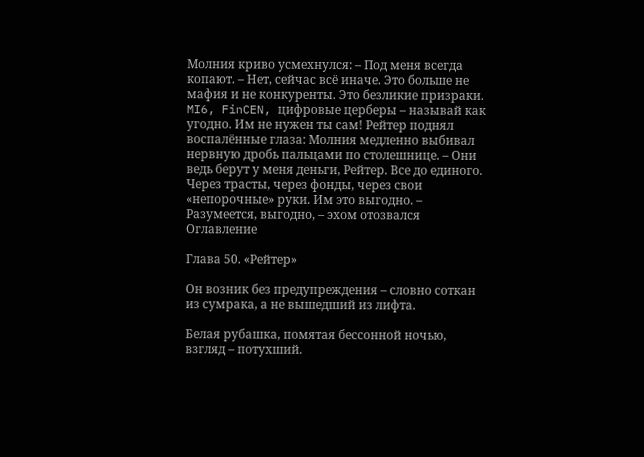Молния криво усмехнулся: – Под меня всегда копают. – Нет, сейчас всё иначе. Это больше не мафия и не конкуренты. Это безликие призраки. MI6, FinCEN, цифровые церберы – называй как угодно. Им не нужен ты сам! Рейтер поднял воспалённые глаза: Молния медленно выбивал нервную дробь пальцами по столешнице. – Они ведь берут у меня деньги, Рейтер. Все до единого. Через трасты, через фонды, через свои «непорочные» руки. Им это выгодно. – Разумеется, выгодно, – эхом отозвался
Оглавление

Глава 50. «Рейтер»

Он возник без предупреждения – словно соткан из сумрака, а не вышедший из лифта.

Белая рубашка, помятая бессонной ночью, взгляд – потухший.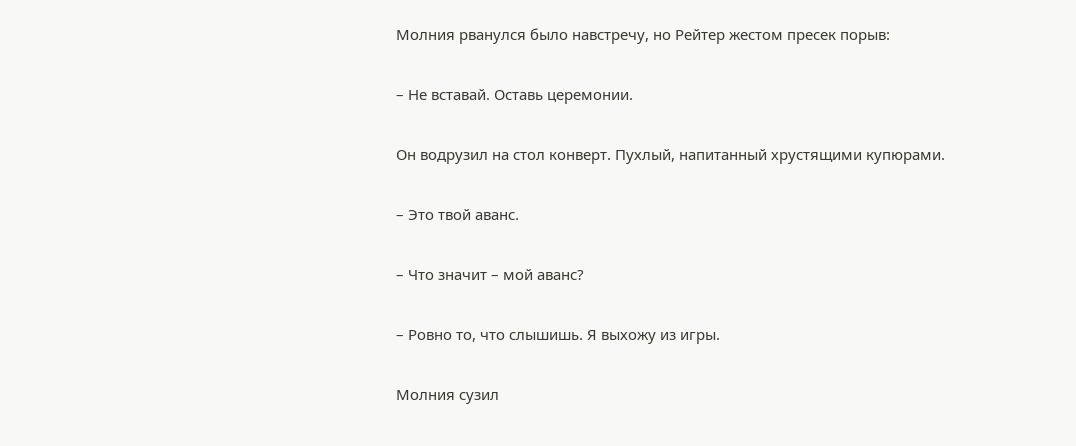Молния рванулся было навстречу, но Рейтер жестом пресек порыв:

– Не вставай. Оставь церемонии.

Он водрузил на стол конверт. Пухлый, напитанный хрустящими купюрами.

– Это твой аванс.

– Что значит – мой аванс?

– Ровно то, что слышишь. Я выхожу из игры.

Молния сузил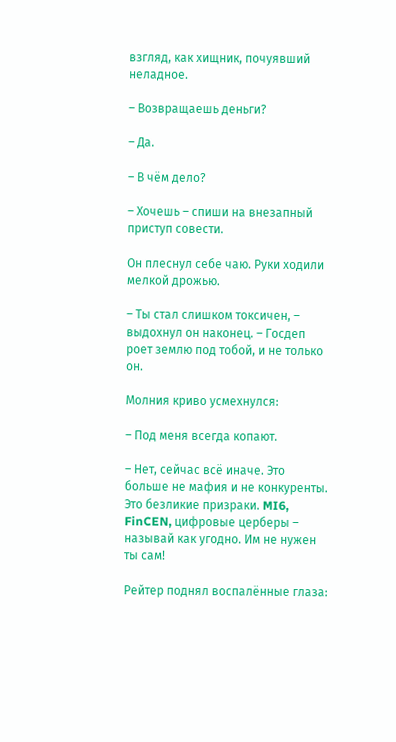взгляд, как хищник, почуявший неладное.

– Возвращаешь деньги?

– Да.

– В чём дело?

– Хочешь – спиши на внезапный приступ совести.

Он плеснул себе чаю. Руки ходили мелкой дрожью.

– Ты стал слишком токсичен, – выдохнул он наконец. – Госдеп роет землю под тобой, и не только он.

Молния криво усмехнулся:

– Под меня всегда копают.

– Нет, сейчас всё иначе. Это больше не мафия и не конкуренты. Это безликие призраки. MI6, FinCEN, цифровые церберы – называй как угодно. Им не нужен ты сам!

Рейтер поднял воспалённые глаза: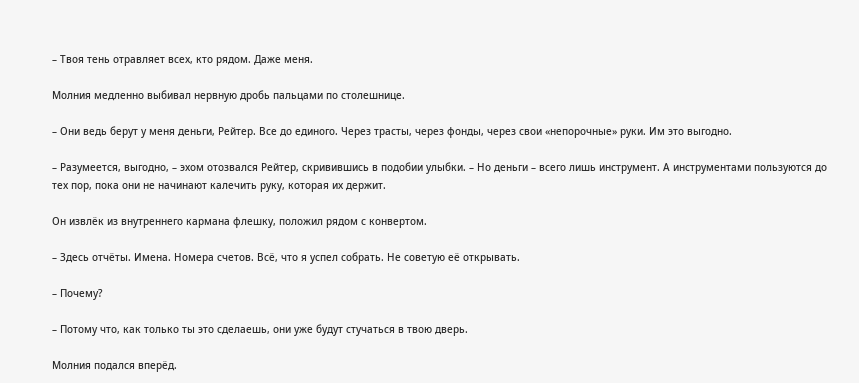– Твоя тень отравляет всех, кто рядом. Даже меня.

Молния медленно выбивал нервную дробь пальцами по столешнице.

– Они ведь берут у меня деньги, Рейтер. Все до единого. Через трасты, через фонды, через свои «непорочные» руки. Им это выгодно.

– Разумеется, выгодно, – эхом отозвался Рейтер, скривившись в подобии улыбки. – Но деньги – всего лишь инструмент. А инструментами пользуются до тех пор, пока они не начинают калечить руку, которая их держит.

Он извлёк из внутреннего кармана флешку, положил рядом с конвертом.

– Здесь отчёты. Имена. Номера счетов. Всё, что я успел собрать. Не советую её открывать.

– Почему?

– Потому что, как только ты это сделаешь, они уже будут стучаться в твою дверь.

Молния подался вперёд.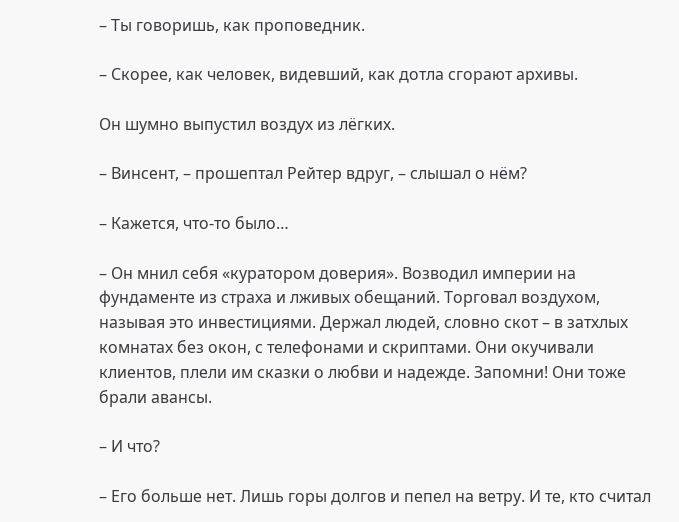– Ты говоришь, как проповедник.

– Скорее, как человек, видевший, как дотла сгорают архивы.

Он шумно выпустил воздух из лёгких.

– Винсент, – прошептал Рейтер вдруг, – слышал о нём?

– Кажется, что-то было…

– Он мнил себя «куратором доверия». Возводил империи на фундаменте из страха и лживых обещаний. Торговал воздухом, называя это инвестициями. Держал людей, словно скот – в затхлых комнатах без окон, с телефонами и скриптами. Они окучивали клиентов, плели им сказки о любви и надежде. Запомни! Они тоже брали авансы.

– И что?

– Его больше нет. Лишь горы долгов и пепел на ветру. И те, кто считал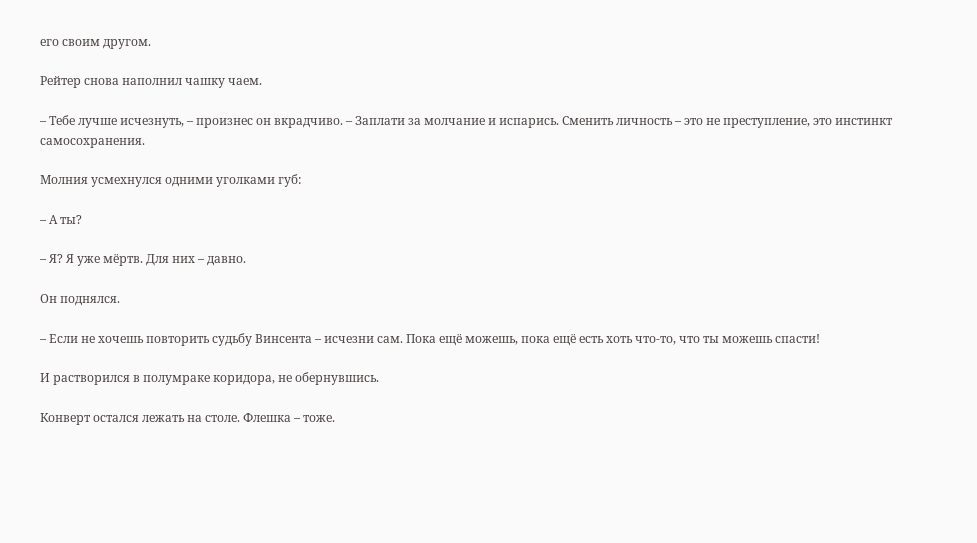его своим другом.

Рейтер снова наполнил чашку чаем.

– Тебе лучше исчезнуть, – произнес он вкрадчиво. – Заплати за молчание и испарись. Сменить личность – это не преступление, это инстинкт самосохранения.

Молния усмехнулся одними уголками губ:

– А ты?

– Я? Я уже мёртв. Для них – давно.

Он поднялся.

– Если не хочешь повторить судьбу Винсента – исчезни сам. Пока ещё можешь, пока ещё есть хоть что-то, что ты можешь спасти!

И растворился в полумраке коридора, не обернувшись.

Конверт остался лежать на столе. Флешка – тоже.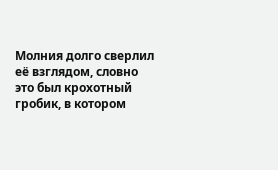Молния долго сверлил её взглядом, словно это был крохотный гробик, в котором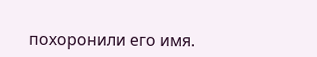похоронили его имя.